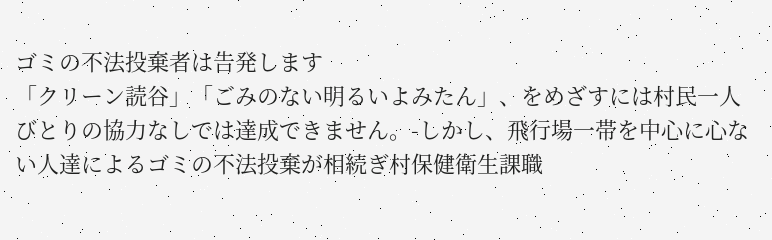ゴミの不法投棄者は告発します
「クリーン読谷」「ごみのない明るいよみたん」、をめざすには村民一人びとりの協力なしでは達成できません。-しかし、飛行場一帯を中心に心ない人達によるゴミの不法投棄が相続ぎ村保健衛生課職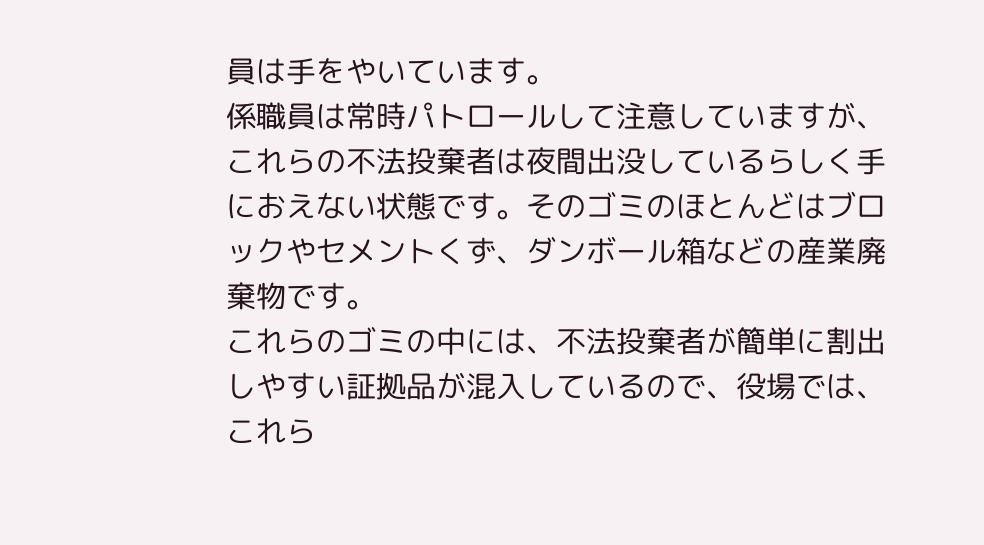員は手をやいています。
係職員は常時パトロールして注意していますが、これらの不法投棄者は夜間出没しているらしく手におえない状態です。そのゴミのほとんどはブロックやセメントくず、ダンボール箱などの産業廃棄物です。
これらのゴミの中には、不法投棄者が簡単に割出しやすい証拠品が混入しているので、役場では、これら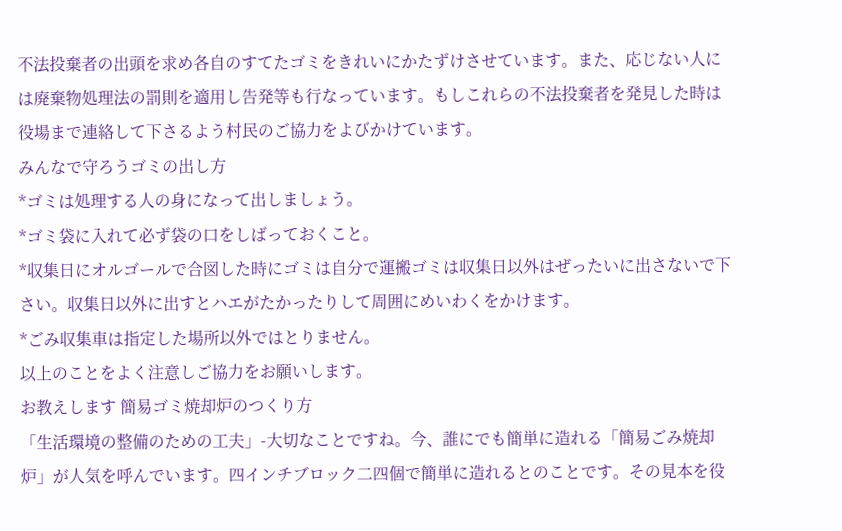不法投棄者の出頭を求め各自のすてたゴミをきれいにかたずけさせています。また、応じない人には廃棄物処理法の罰則を適用し告発等も行なっています。もしこれらの不法投棄者を発見した時は役場まで連絡して下さるよう村民のご協力をよびかけています。
みんなで守ろうゴミの出し方
*ゴミは処理する人の身になって出しましょう。
*ゴミ袋に入れて必ず袋の口をしばっておくこと。
*収集日にオルゴールで合図した時にゴミは自分で運搬ゴミは収集日以外はぜったいに出さないで下さい。収集日以外に出すとハエがたかったりして周囲にめいわくをかけます。
*ごみ収集車は指定した場所以外ではとりません。
以上のことをよく注意しご協力をお願いします。
お教えします 簡易ゴミ焼却炉のつくり方
「生活環境の整備のための工夫」-大切なことですね。今、誰にでも簡単に造れる「簡易ごみ焼却炉」が人気を呼んでいます。四インチブロック二四個で簡単に造れるとのことです。その見本を役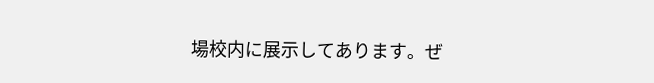場校内に展示してあります。ぜ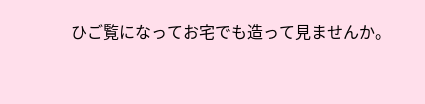ひご覧になってお宅でも造って見ませんか。